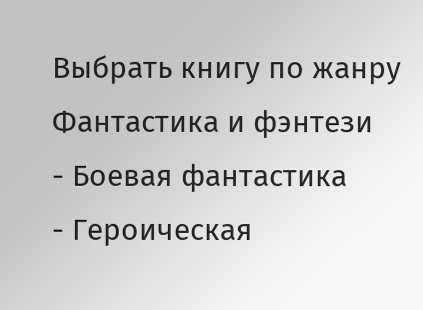Выбрать книгу по жанру
Фантастика и фэнтези
- Боевая фантастика
- Героическая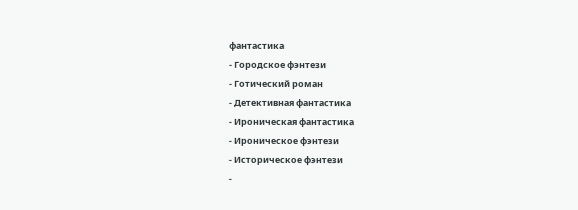фантастика
- Городское фэнтези
- Готический роман
- Детективная фантастика
- Ироническая фантастика
- Ироническое фэнтези
- Историческое фэнтези
-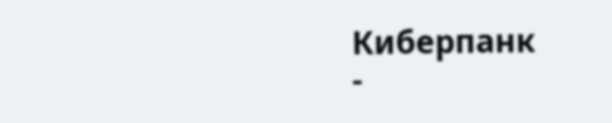Киберпанк
-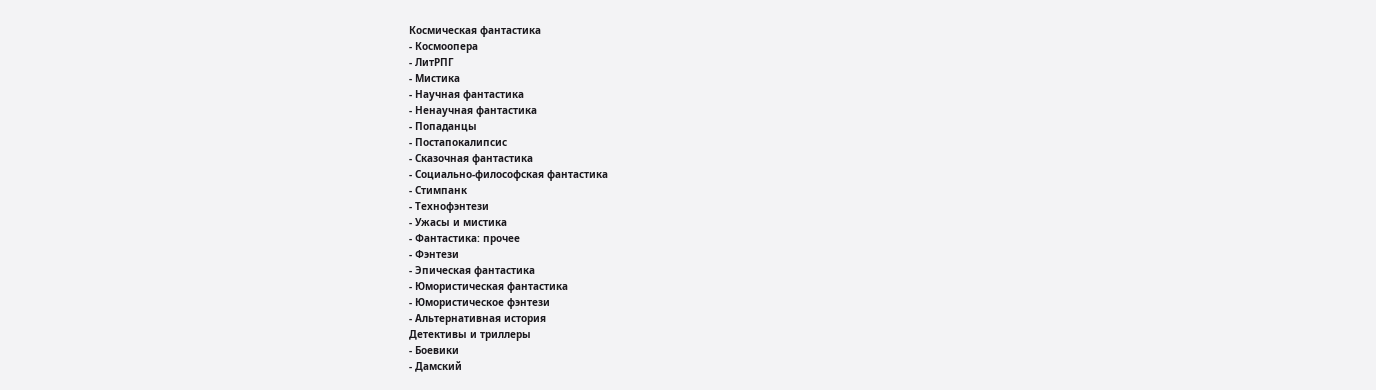Космическая фантастика
- Космоопера
- ЛитРПГ
- Мистика
- Научная фантастика
- Ненаучная фантастика
- Попаданцы
- Постапокалипсис
- Сказочная фантастика
- Социально-философская фантастика
- Стимпанк
- Технофэнтези
- Ужасы и мистика
- Фантастика: прочее
- Фэнтези
- Эпическая фантастика
- Юмористическая фантастика
- Юмористическое фэнтези
- Альтернативная история
Детективы и триллеры
- Боевики
- Дамский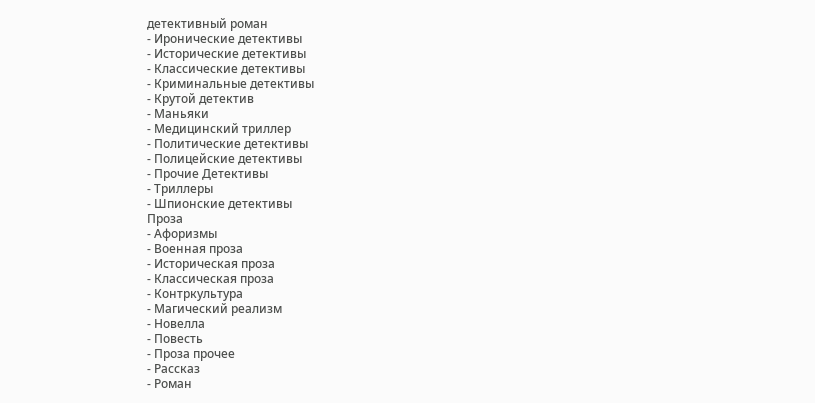детективный роман
- Иронические детективы
- Исторические детективы
- Классические детективы
- Криминальные детективы
- Крутой детектив
- Маньяки
- Медицинский триллер
- Политические детективы
- Полицейские детективы
- Прочие Детективы
- Триллеры
- Шпионские детективы
Проза
- Афоризмы
- Военная проза
- Историческая проза
- Классическая проза
- Контркультура
- Магический реализм
- Новелла
- Повесть
- Проза прочее
- Рассказ
- Роман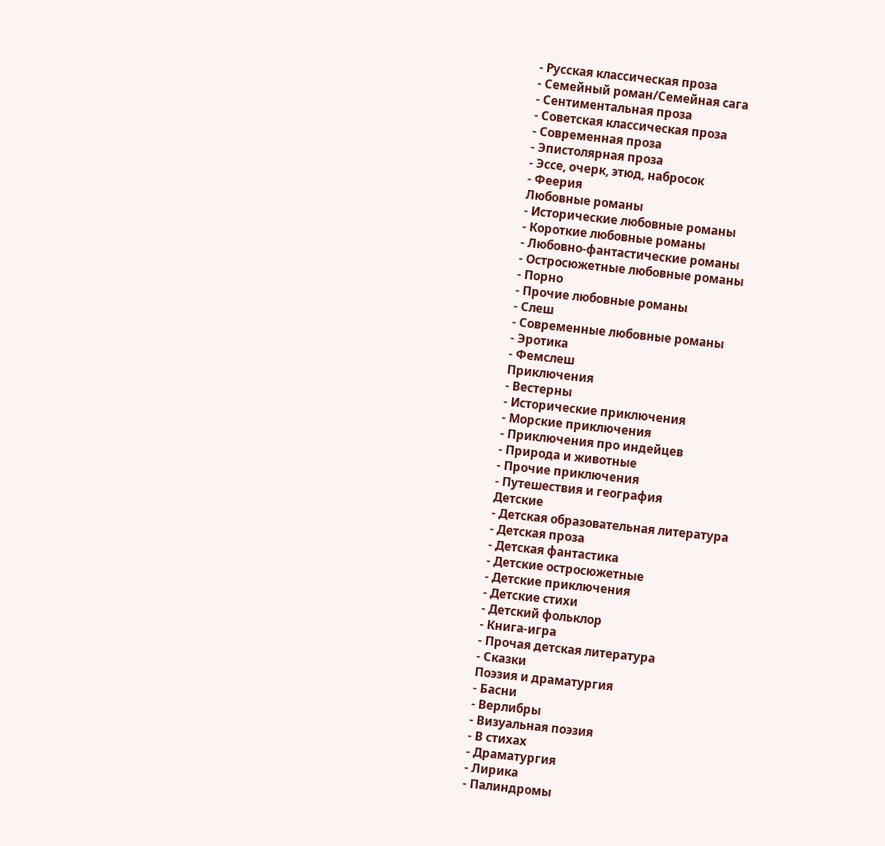- Русская классическая проза
- Семейный роман/Семейная сага
- Сентиментальная проза
- Советская классическая проза
- Современная проза
- Эпистолярная проза
- Эссе, очерк, этюд, набросок
- Феерия
Любовные романы
- Исторические любовные романы
- Короткие любовные романы
- Любовно-фантастические романы
- Остросюжетные любовные романы
- Порно
- Прочие любовные романы
- Слеш
- Современные любовные романы
- Эротика
- Фемслеш
Приключения
- Вестерны
- Исторические приключения
- Морские приключения
- Приключения про индейцев
- Природа и животные
- Прочие приключения
- Путешествия и география
Детские
- Детская образовательная литература
- Детская проза
- Детская фантастика
- Детские остросюжетные
- Детские приключения
- Детские стихи
- Детский фольклор
- Книга-игра
- Прочая детская литература
- Сказки
Поэзия и драматургия
- Басни
- Верлибры
- Визуальная поэзия
- В стихах
- Драматургия
- Лирика
- Палиндромы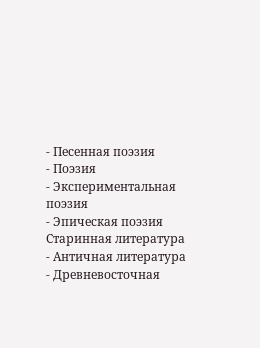- Песенная поэзия
- Поэзия
- Экспериментальная поэзия
- Эпическая поэзия
Старинная литература
- Античная литература
- Древневосточная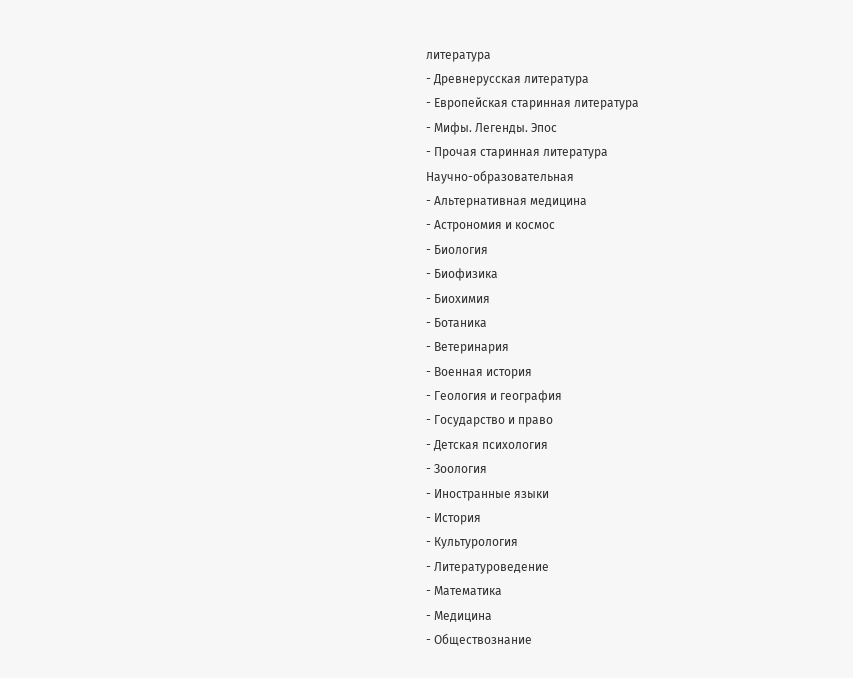литература
- Древнерусская литература
- Европейская старинная литература
- Мифы. Легенды. Эпос
- Прочая старинная литература
Научно-образовательная
- Альтернативная медицина
- Астрономия и космос
- Биология
- Биофизика
- Биохимия
- Ботаника
- Ветеринария
- Военная история
- Геология и география
- Государство и право
- Детская психология
- Зоология
- Иностранные языки
- История
- Культурология
- Литературоведение
- Математика
- Медицина
- Обществознание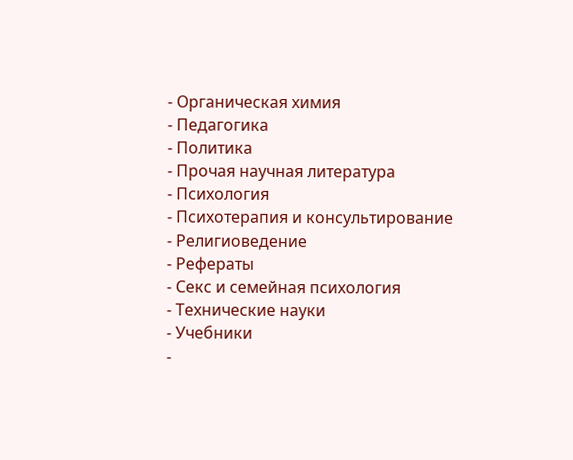- Органическая химия
- Педагогика
- Политика
- Прочая научная литература
- Психология
- Психотерапия и консультирование
- Религиоведение
- Рефераты
- Секс и семейная психология
- Технические науки
- Учебники
-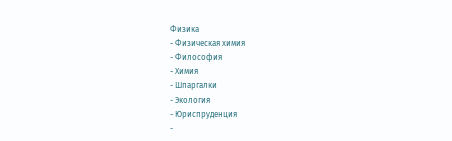Физика
- Физическая химия
- Философия
- Химия
- Шпаргалки
- Экология
- Юриспруденция
-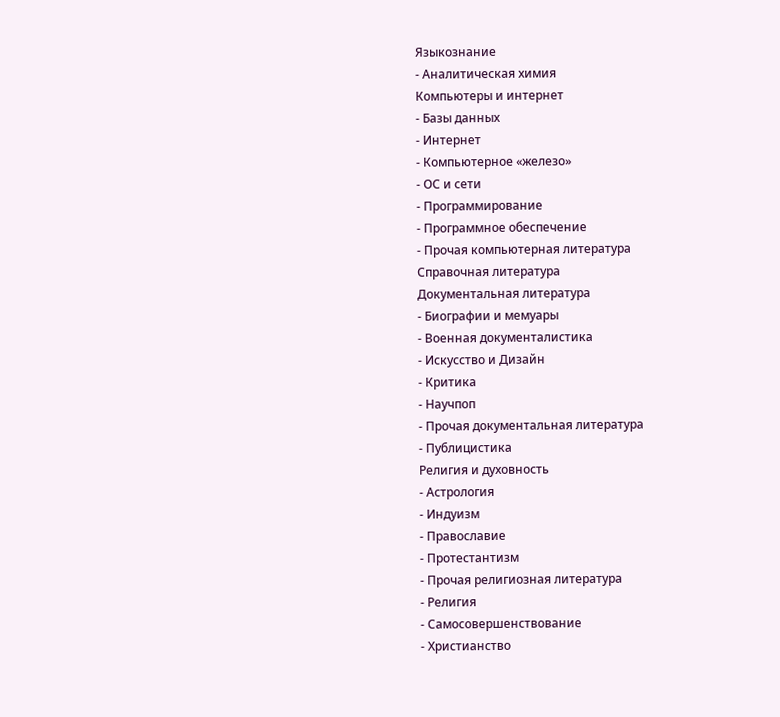Языкознание
- Аналитическая химия
Компьютеры и интернет
- Базы данных
- Интернет
- Компьютерное «железо»
- ОС и сети
- Программирование
- Программное обеспечение
- Прочая компьютерная литература
Справочная литература
Документальная литература
- Биографии и мемуары
- Военная документалистика
- Искусство и Дизайн
- Критика
- Научпоп
- Прочая документальная литература
- Публицистика
Религия и духовность
- Астрология
- Индуизм
- Православие
- Протестантизм
- Прочая религиозная литература
- Религия
- Самосовершенствование
- Христианство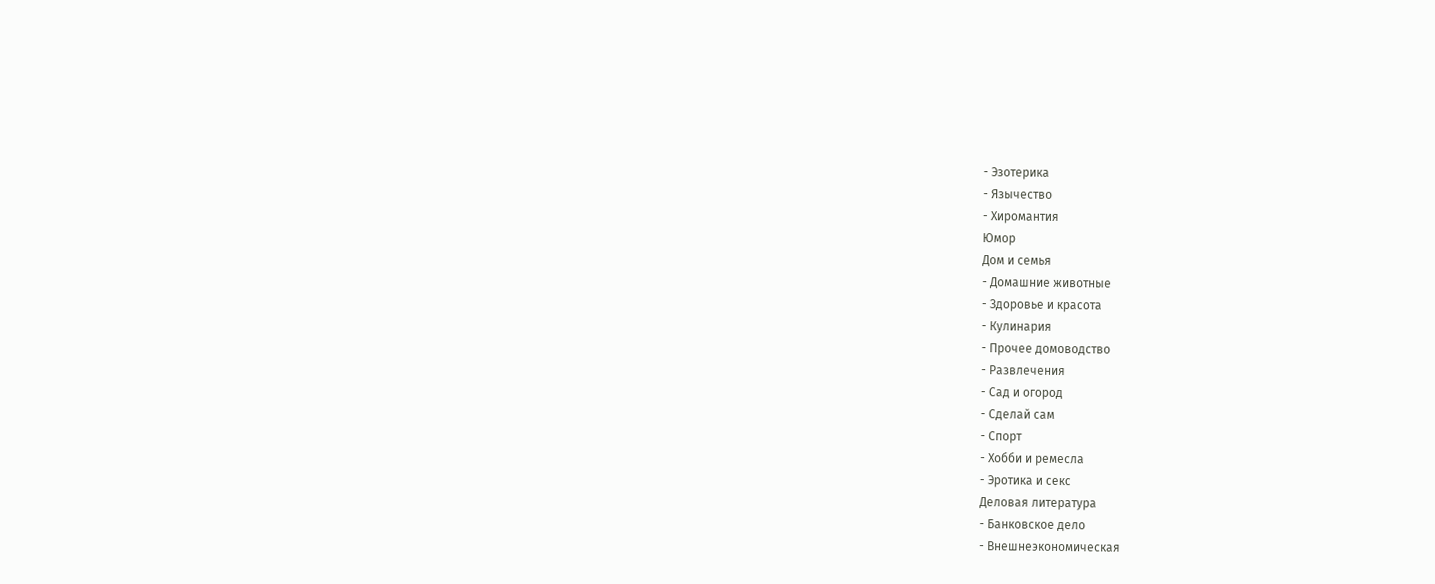- Эзотерика
- Язычество
- Хиромантия
Юмор
Дом и семья
- Домашние животные
- Здоровье и красота
- Кулинария
- Прочее домоводство
- Развлечения
- Сад и огород
- Сделай сам
- Спорт
- Хобби и ремесла
- Эротика и секс
Деловая литература
- Банковское дело
- Внешнеэкономическая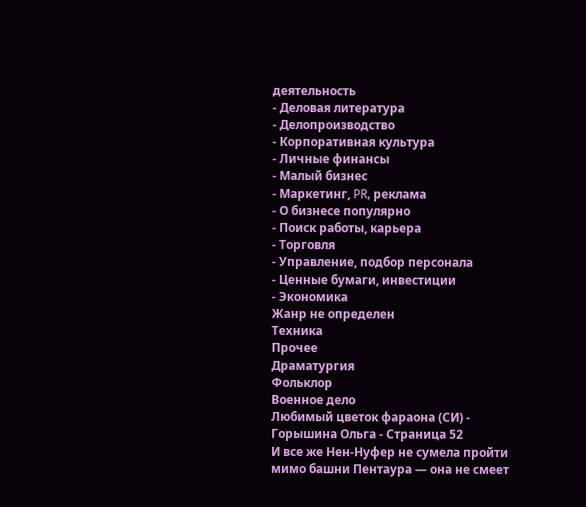деятельность
- Деловая литература
- Делопроизводство
- Корпоративная культура
- Личные финансы
- Малый бизнес
- Маркетинг, PR, реклама
- О бизнесе популярно
- Поиск работы, карьера
- Торговля
- Управление, подбор персонала
- Ценные бумаги, инвестиции
- Экономика
Жанр не определен
Техника
Прочее
Драматургия
Фольклор
Военное дело
Любимый цветок фараона (СИ) - Горышина Ольга - Страница 52
И все же Нен-Нуфер не сумела пройти мимо башни Пентаура — она не смеет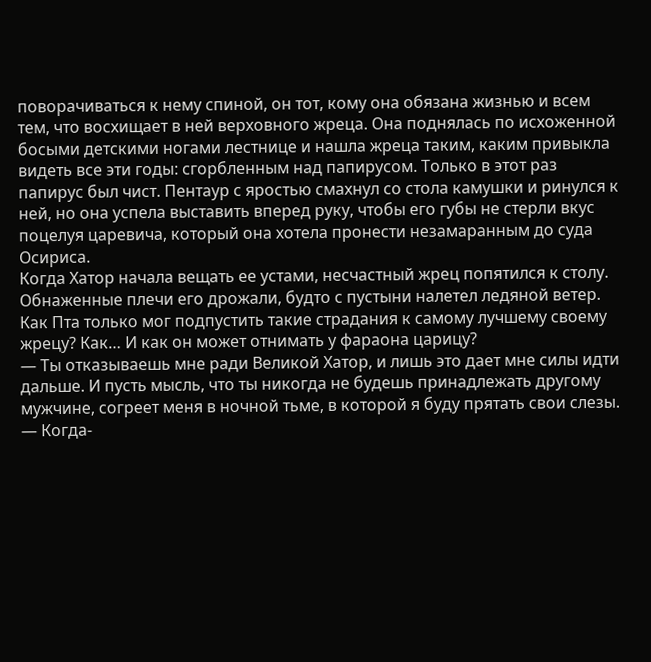поворачиваться к нему спиной, он тот, кому она обязана жизнью и всем тем, что восхищает в ней верховного жреца. Она поднялась по исхоженной босыми детскими ногами лестнице и нашла жреца таким, каким привыкла видеть все эти годы: сгорбленным над папирусом. Только в этот раз папирус был чист. Пентаур с яростью смахнул со стола камушки и ринулся к ней, но она успела выставить вперед руку, чтобы его губы не стерли вкус поцелуя царевича, который она хотела пронести незамаранным до суда Осириса.
Когда Хатор начала вещать ее устами, несчастный жрец попятился к столу. Обнаженные плечи его дрожали, будто с пустыни налетел ледяной ветер. Как Пта только мог подпустить такие страдания к самому лучшему своему жрецу? Как… И как он может отнимать у фараона царицу?
— Ты отказываешь мне ради Великой Хатор, и лишь это дает мне силы идти дальше. И пусть мысль, что ты никогда не будешь принадлежать другому мужчине, согреет меня в ночной тьме, в которой я буду прятать свои слезы.
— Когда-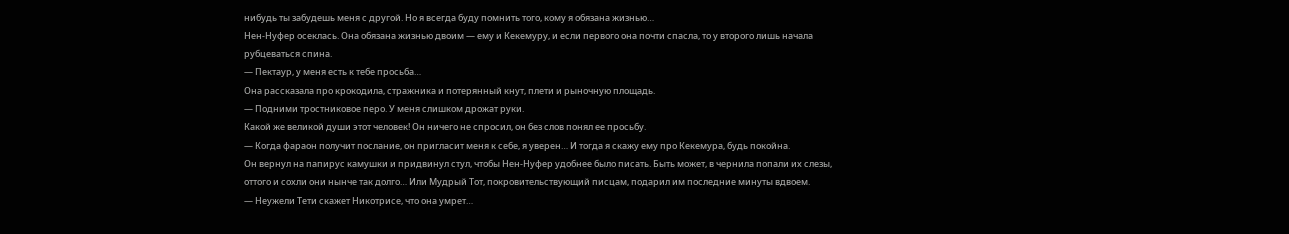нибудь ты забудешь меня с другой. Но я всегда буду помнить того, кому я обязана жизнью…
Нен-Нуфер осеклась. Она обязана жизнью двоим — ему и Кекемуру, и если первого она почти спасла, то у второго лишь начала рубцеваться спина.
— Пектаур, у меня есть к тебе просьба…
Она рассказала про крокодила, стражника и потерянный кнут, плети и рыночную площадь.
— Подними тростниковое перо. У меня слишком дрожат руки.
Какой же великой души этот человек! Он ничего не спросил, он без слов понял ее просьбу.
— Когда фараон получит послание, он пригласит меня к себе, я уверен… И тогда я скажу ему про Кекемура, будь покойна.
Он вернул на папирус камушки и придвинул стул, чтобы Нен-Нуфер удобнее было писать. Быть может, в чернила попали их слезы, оттого и сохли они нынче так долго… Или Мудрый Тот, покровительствующий писцам, подарил им последние минуты вдвоем.
— Неужели Тети скажет Никотрисе, что она умрет…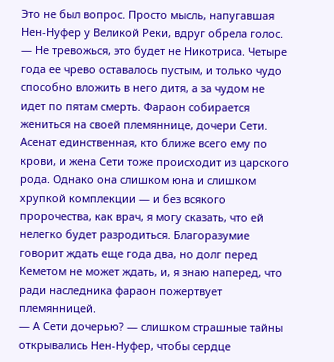Это не был вопрос. Просто мысль, напугавшая Нен-Нуфер у Великой Реки, вдруг обрела голос.
— Не тревожься, это будет не Никотриса. Четыре года ее чрево оставалось пустым, и только чудо способно вложить в него дитя, а за чудом не идет по пятам смерть. Фараон собирается жениться на своей племяннице, дочери Сети. Асенат единственная, кто ближе всего ему по крови, и жена Сети тоже происходит из царского рода. Однако она слишком юна и слишком хрупкой комплекции — и без всякого пророчества, как врач, я могу сказать, что ей нелегко будет разродиться. Благоразумие говорит ждать еще года два, но долг перед Кеметом не может ждать, и, я знаю наперед, что ради наследника фараон пожертвует племянницей.
— А Сети дочерью? — слишком страшные тайны открывались Нен-Нуфер, чтобы сердце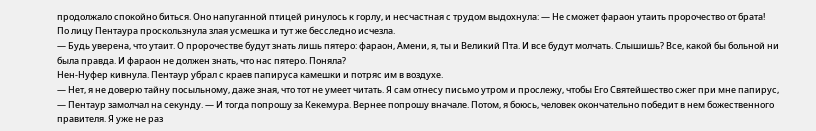продолжало спокойно биться. Оно напуганной птицей ринулось к горлу, и несчастная с трудом выдохнула: — Не сможет фараон утаить пророчество от брата!
По лицу Пентаура проскользнула злая усмешка и тут же бесследно исчезла.
— Будь уверена, что утаит. О пророчестве будут знать лишь пятеро: фараон, Амени, я, ты и Великий Пта. И все будут молчать. Слышишь? Все, какой бы больной ни была правда. И фараон не должен знать, что нас пятеро. Поняла?
Нен-Нуфер кивнула. Пентаур убрал с краев папируса камешки и потряс им в воздухе.
— Нет, я не доверю тайну посыльному, даже зная, что тот не умеет читать. Я сам отнесу письмо утром и прослежу, чтобы Его Святейшество сжег при мне папирус, — Пентаур замолчал на секунду. — И тогда попрошу за Кекемура. Вернее попрошу вначале. Потом, я боюсь, человек окончательно победит в нем божественного правителя. Я уже не раз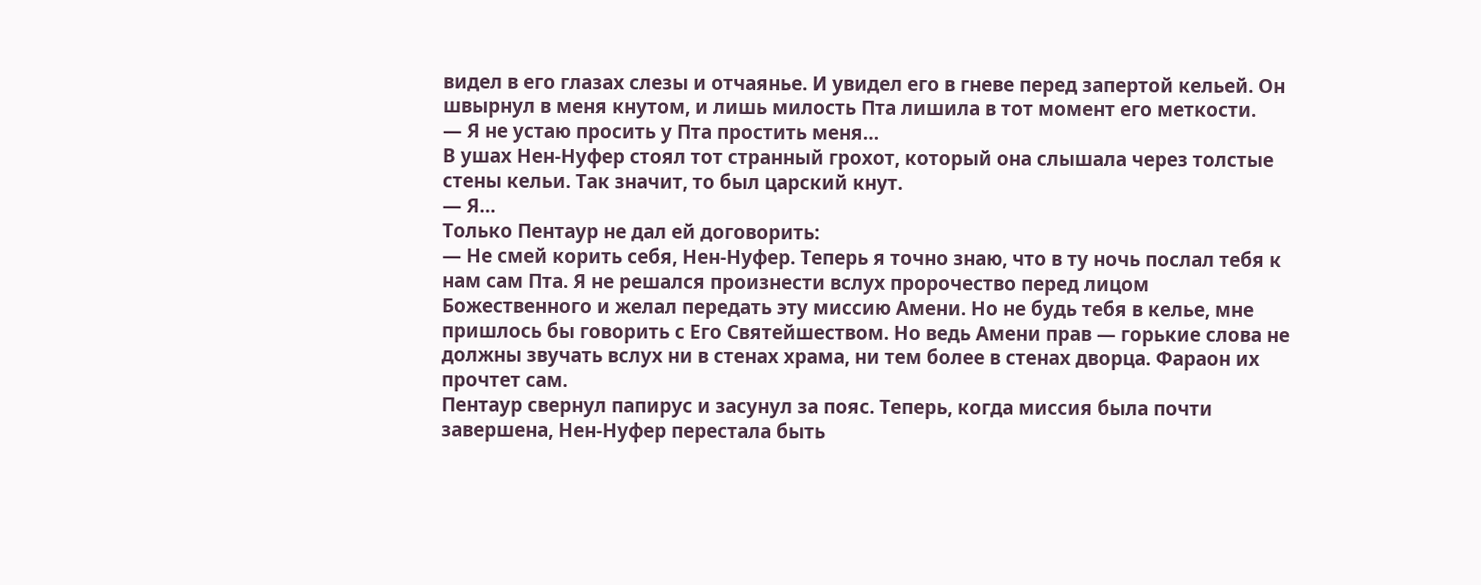видел в его глазах слезы и отчаянье. И увидел его в гневе перед запертой кельей. Он швырнул в меня кнутом, и лишь милость Пта лишила в тот момент его меткости.
— Я не устаю просить у Пта простить меня…
В ушах Нен-Нуфер стоял тот странный грохот, который она слышала через толстые стены кельи. Так значит, то был царский кнут.
— Я…
Только Пентаур не дал ей договорить:
— Не смей корить себя, Нен-Нуфер. Теперь я точно знаю, что в ту ночь послал тебя к нам сам Пта. Я не решался произнести вслух пророчество перед лицом Божественного и желал передать эту миссию Амени. Но не будь тебя в келье, мне пришлось бы говорить с Его Святейшеством. Но ведь Амени прав — горькие слова не должны звучать вслух ни в стенах храма, ни тем более в стенах дворца. Фараон их прочтет сам.
Пентаур свернул папирус и засунул за пояс. Теперь, когда миссия была почти завершена, Нен-Нуфер перестала быть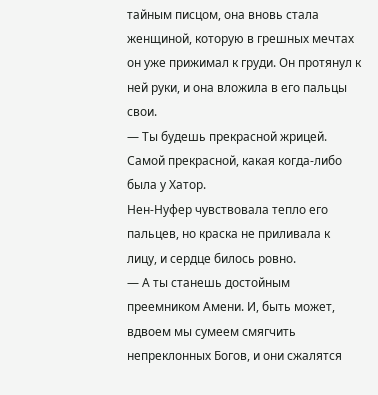тайным писцом, она вновь стала женщиной, которую в грешных мечтах он уже прижимал к груди. Он протянул к ней руки, и она вложила в его пальцы свои.
— Ты будешь прекрасной жрицей. Самой прекрасной, какая когда-либо была у Хатор.
Нен-Нуфер чувствовала тепло его пальцев, но краска не приливала к лицу, и сердце билось ровно.
— А ты станешь достойным преемником Амени. И, быть может, вдвоем мы сумеем смягчить непреклонных Богов, и они сжалятся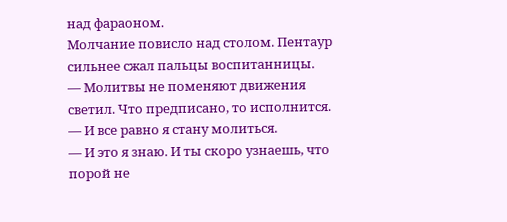над фараоном.
Молчание повисло над столом. Пентаур сильнее сжал пальцы воспитанницы.
— Молитвы не поменяют движения светил. Что предписано, то исполнится.
— И все равно я стану молиться.
— И это я знаю. И ты скоро узнаешь, что порой не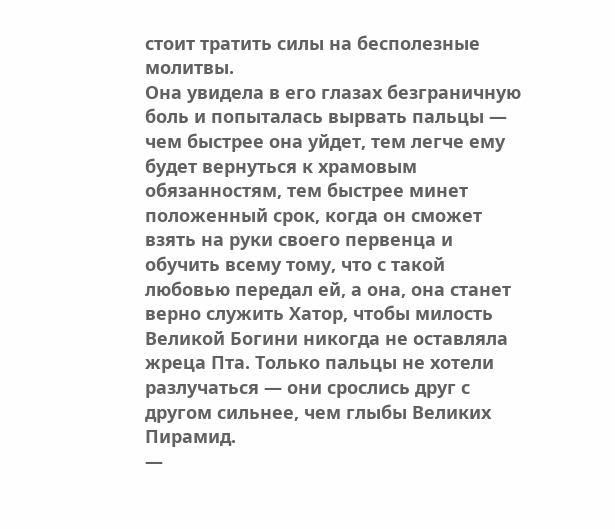стоит тратить силы на бесполезные молитвы.
Она увидела в его глазах безграничную боль и попыталась вырвать пальцы — чем быстрее она уйдет, тем легче ему будет вернуться к храмовым обязанностям, тем быстрее минет положенный срок, когда он сможет взять на руки своего первенца и обучить всему тому, что с такой любовью передал ей, а она, она станет верно служить Хатор, чтобы милость Великой Богини никогда не оставляла жреца Пта. Только пальцы не хотели разлучаться — они срослись друг с другом сильнее, чем глыбы Великих Пирамид.
—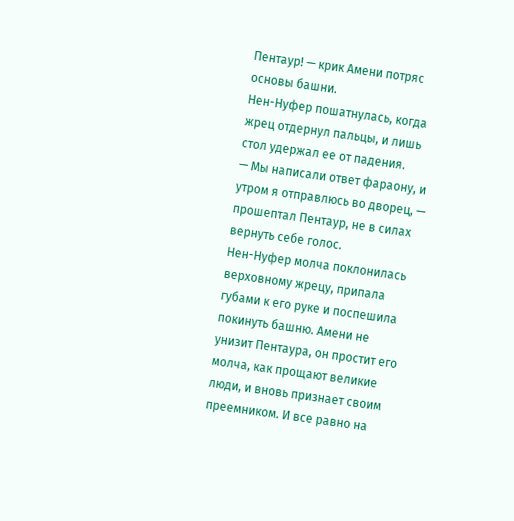Пентаур! — крик Амени потряс основы башни.
Нен-Нуфер пошатнулась, когда жрец отдернул пальцы, и лишь стол удержал ее от падения.
— Мы написали ответ фараону, и утром я отправлюсь во дворец, — прошептал Пентаур, не в силах вернуть себе голос.
Нен-Нуфер молча поклонилась верховному жрецу, припала губами к его руке и поспешила покинуть башню. Амени не унизит Пентаура, он простит его молча, как прощают великие люди, и вновь признает своим преемником. И все равно на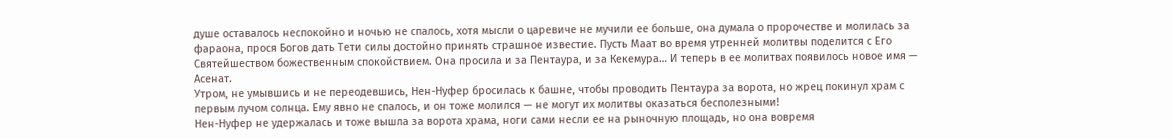душе оставалось неспокойно и ночью не спалось, хотя мысли о царевиче не мучили ее больше, она думала о пророчестве и молилась за фараона, прося Богов дать Тети силы достойно принять страшное известие. Пусть Маат во время утренней молитвы поделится с Его Святейшеством божественным спокойствием. Она просила и за Пентаура, и за Кекемура… И теперь в ее молитвах появилось новое имя — Асенат.
Утром, не умывшись и не переодевшись, Нен-Нуфер бросилась к башне, чтобы проводить Пентаура за ворота, но жрец покинул храм с первым лучом солнца. Ему явно не спалось, и он тоже молился — не могут их молитвы оказаться бесполезными!
Нен-Нуфер не удержалась и тоже вышла за ворота храма, ноги сами несли ее на рыночную площадь, но она вовремя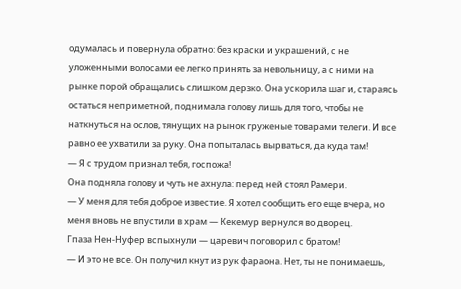одумалась и повернула обратно: без краски и украшений, с не уложенными волосами ее легко принять за невольницу, а с ними на рынке порой обращались слишком дерзко. Она ускорила шаг и, стараясь остаться неприметной, поднимала голову лишь для того, чтобы не наткнуться на ослов, тянущих на рынок груженые товарами телеги. И все равно ее ухватили за руку. Она попыталась вырваться, да куда там!
— Я с трудом признал тебя, госпожа!
Она подняла голову и чуть не ахнула: перед ней стоял Рамери.
— У меня для тебя доброе известие. Я хотел сообщить его еще вчера, но меня вновь не впустили в храм — Кекемур вернулся во дворец.
Гпаза Нен-Нуфер вспыхнули — царевич поговорил с братом!
— И это не все. Он получил кнут из рук фараона. Нет, ты не понимаешь,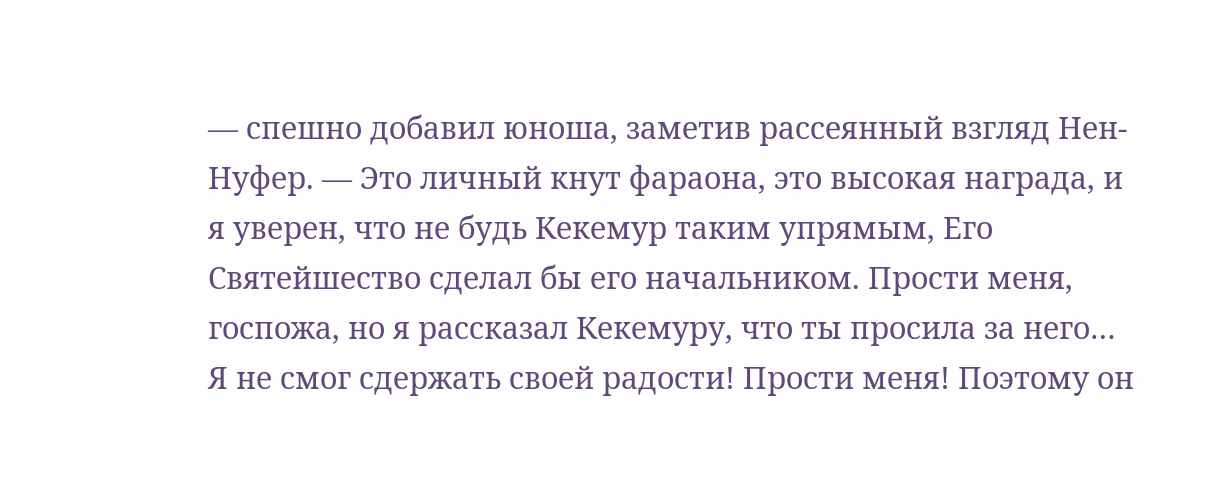— спешно добавил юноша, заметив рассеянный взгляд Нен-Нуфер. — Это личный кнут фараона, это высокая награда, и я уверен, что не будь Кекемур таким упрямым, Его Святейшество сделал бы его начальником. Прости меня, госпожа, но я рассказал Кекемуру, что ты просила за него… Я не смог сдержать своей радости! Прости меня! Поэтому он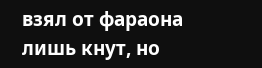взял от фараона лишь кнут, но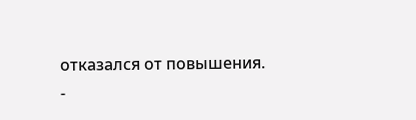отказался от повышения.
-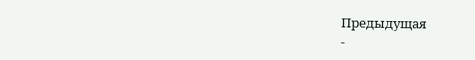Предыдущая
-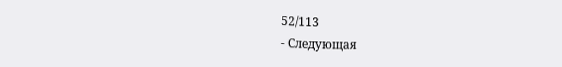52/113
- Следующая